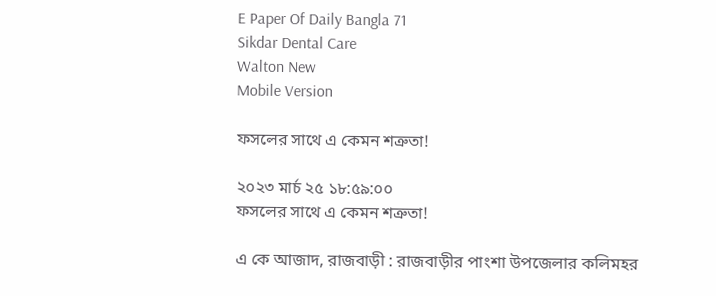E Paper Of Daily Bangla 71
Sikdar Dental Care
Walton New
Mobile Version

ফসলের সাথে এ কেমন শত্রুতা!

২০২৩ মার্চ ২৫ ১৮:৫৯:০০
ফসলের সাথে এ কেমন শত্রুতা!

এ কে আজাদ, রাজবাড়ী : রাজবাড়ীর পাংশা উপজেলার কলিমহর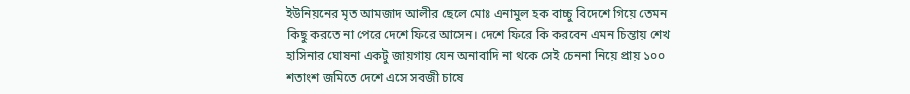ইউনিয়নের মৃত আমজাদ আলীর ছেলে মোঃ এনামুল হক বাচ্চু বিদেশে গিয়ে তেমন কিছু করতে না পেরে দেশে ফিরে আসেন। দেশে ফিরে কি করবেন এমন চিন্তায় শেখ হাসিনার ঘোষনা একটু জায়গায় যেন অনাবাদি না থকে সেই চেননা নিয়ে প্রায় ১০০ শতাংশ জমিতে দেশে এসে সবজী চাষে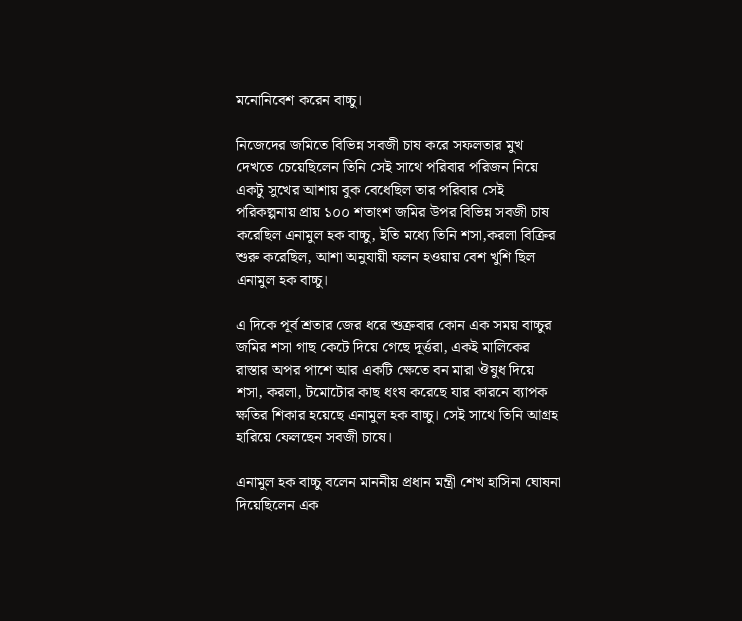মনোনিবেশ করেন বাচ্চু।

নিজেদের জমিতে বিভিন্ন সবজী চাষ করে সফলতার মুখ দেখতে চেয়েছিলেন তিনি সেই সাথে পরিবার পরিজন নিয়ে একটু সুখের আশায় বুক বেধেছিল তার পরিবার সেই পরিকল্পনায় প্রায় ১০০ শতাংশ জমির উপর বিভিন্ন সবজী চাষ করেছিল এনামুল হক বাচ্চু, ইতি মধ্যে তিনি শসা,করলা বিক্রির শুরু করেছিল, আশা অনুযায়ী ফলন হওয়ায় বেশ খুশি ছিল এনামুল হক বাচ্চু।

এ দিকে পূর্ব শ্রতার জের ধরে শুক্রবার কোন এক সময় বাচ্চুর জমির শসা গাছ কেটে দিয়ে গেছে দূর্ত্তরা, একই মালিকের রাস্তার অপর পাশে আর একটি ক্ষেতে বন মারা ঔষুধ দিয়ে শসা, করলা, টমোটোর কাছ ধংষ করেছে যার কারনে ব্যাপক ক্ষতির শিকার হয়েছে এনামুল হক বাচ্চু। সেই সাথে তিনি আগ্রহ হারিয়ে ফেলছেন সবজী চাষে।

এনামুল হক বাচ্চু বলেন মাননীয় প্রধান মন্ত্রী শেখ হাসিনা ঘোষনা দিয়েছিলেন এক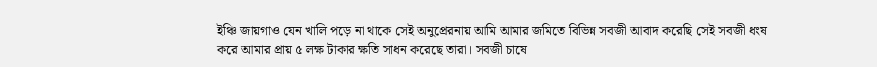ইঞ্চি জায়গাও যেন খালি পড়ে না থাকে সেই অনুপ্রেরনায় আমি আমার জমিতে বিভিন্ন সবজী আবাদ করেছি সেই সবজী ধংষ করে আমার প্রায় ৫ লক্ষ টাকার ক্ষতি সাধন করেছে তারা। সবজী চাষে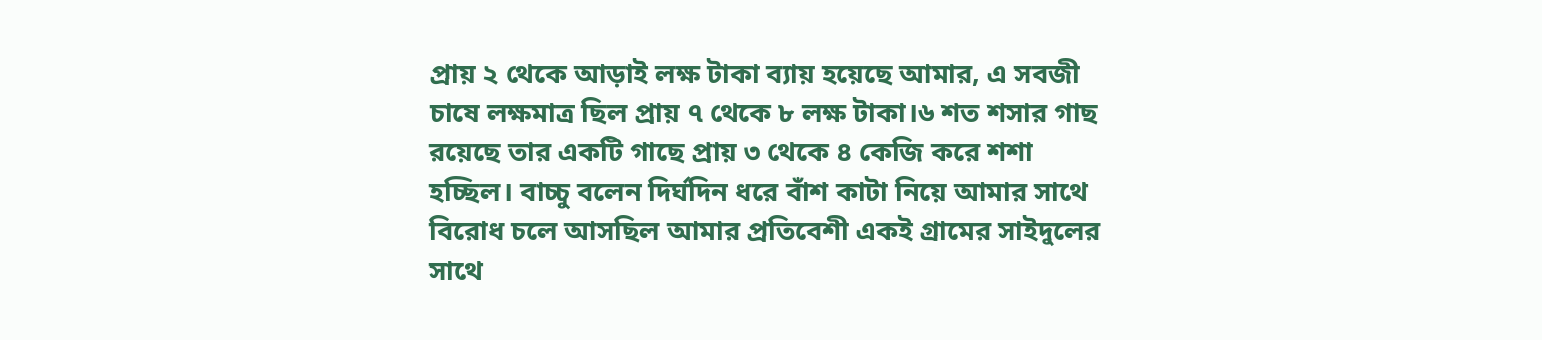প্রায় ২ থেকে আড়াই লক্ষ টাকা ব্যায় হয়েছে আমার, এ সবজী চাষে লক্ষমাত্র ছিল প্রায় ৭ থেকে ৮ লক্ষ টাকা।৬ শত শসার গাছ রয়েছে তার একটি গাছে প্রায় ৩ থেকে ৪ কেজি করে শশা হচ্ছিল। বাচ্চু বলেন দির্ঘদিন ধরে বাঁশ কাটা নিয়ে আমার সাথে বিরোধ চলে আসছিল আমার প্রতিবেশী একই গ্রামের সাইদুলের সাথে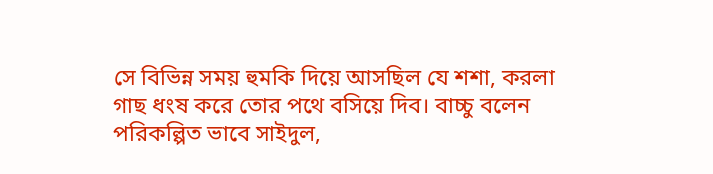সে বিভিন্ন সময় হুমকি দিয়ে আসছিল যে শশা, করলা গাছ ধংষ করে তোর পথে বসিয়ে দিব। বাচ্চু বলেন পরিকল্পিত ভাবে সাইদুল,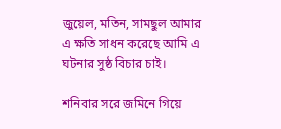জুয়েল, মতিন, সামছুল আমার এ ক্ষতি সাধন করেছে আমি এ ঘটনার সুষ্ঠ বিচার চাই।

শনিবার সরে জমিনে গিয়ে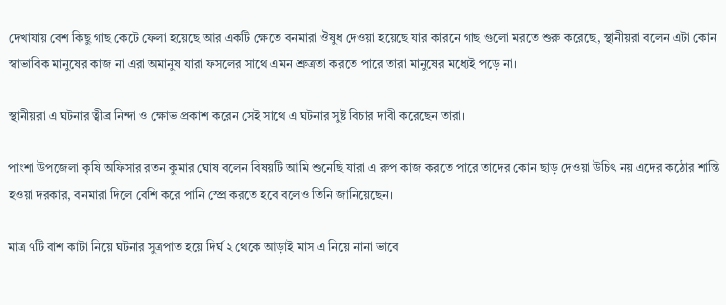দেখাযায় বেশ কিছু গাছ কেটে ফেলা হয়েছে আর একটি ক্ষেতে বনমারা ঔষুধ দেওয়া হয়েছে যার কারনে গাছ গুলো মরতে শুরু করেছে, স্থানীয়রা বলেন এটা কোন স্বাভাবিক মানুষের কাজ না এরা অমানুষ যারা ফসলের সাথে এমন শ্রুত্রতা করতে পারে তারা মানুষের মধ্যেই পড়ে না।

স্থানীয়রা এ ঘটনার ত্বীব্র নিন্দা ও ক্ষোভ প্রকাশ করেন সেই সাথে এ ঘটনার সুষ্ট বিচার দাবী করেছেন তারা।

পাংশা উপজেলা কৃষি অফিসার রতন কুমার ঘোষ বলেন বিষয়টি আমি শুনেছি যারা এ রুপ কাজ করতে পারে তাদের কোন ছাড় দেওয়া উচিৎ নয় এদের কঠোর শান্তি হওয়া দরকার, বনমারা দিলে বেশি করে পানি স্প্রে করতে হবে বলেও তিনি জানিয়েছেন।

মাত্র ৭টি বাশ কাটা নিয়ে ঘটনার সুত্রপাত হয়ে দির্ঘ ২ থেকে আড়াই মাস এ নিয়ে নানা ভাবে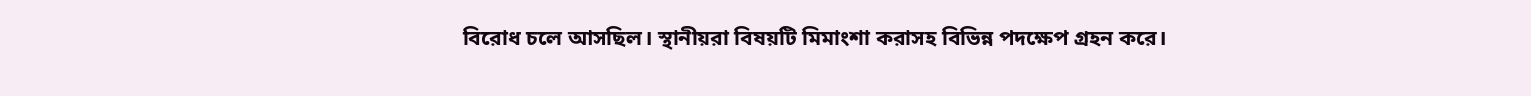বিরোধ চলে আসছিল। স্থানীয়রা বিষয়টি মিমাংশা করাসহ বিভিন্ন পদক্ষেপ গ্রহন করে।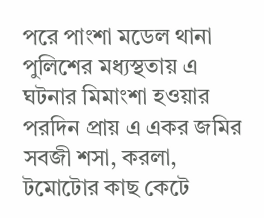পরে পাংশা মডেল থানা পুলিশের মধ্যস্থতায় এ ঘটনার মিমাংশা হওয়ার পরদিন প্রায় এ একর জমির সবজী শসা, করলা, টমোটোর কাছ কেটে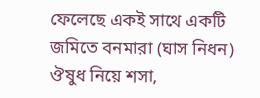ফেলেছে একই সাথে একটি জমিতে বনমারা (ঘাস নিধন) ঔষুধ নিয়ে শসা,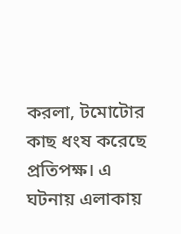করলা, টমোটোর কাছ ধংষ করেছে প্রতিপক্ষ। এ ঘটনায় এলাকায়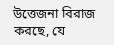উত্তেজনা বিরাজ করছে, যে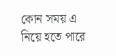কোন সময় এ নিয়ে হতে পারে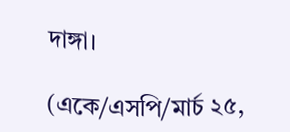দাঙ্গা।

(একে/এসপি/মার্চ ২৫,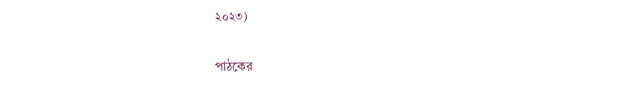২০২৩)

পাঠকের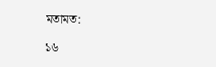মতামত:

১৬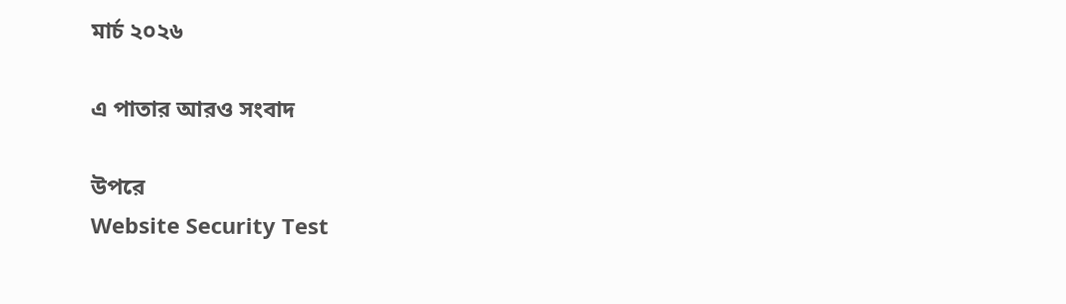মার্চ ২০২৬

এ পাতার আরও সংবাদ

উপরে
Website Security Test